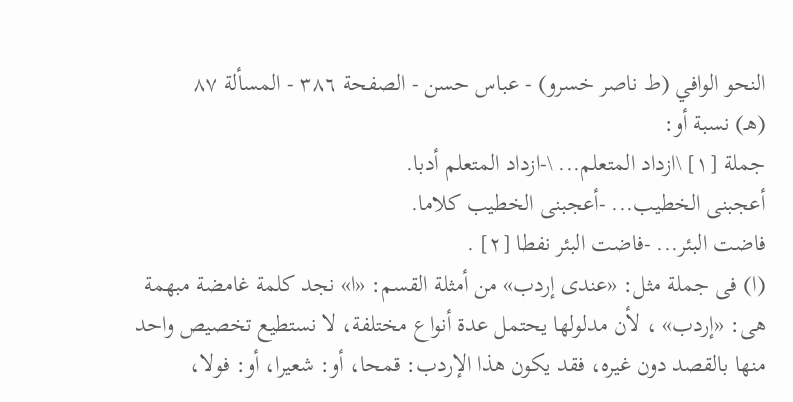النحو الوافي (ط ناصر خسرو) - عباس حسن - الصفحة ٣٨٦ - المسألة ٨٧
(هـ) نسبة أو:
جملة [١] \ازداد المتعلم... \-ازداد المتعلم أدبا.
أعجبنى الخطيب... -أعجبنى الخطيب كلاما.
فاضت البئر... -فاضت البئر نفطا [٢] .
(ا) فى جملة مثل: «عندى إردب» من أمثلة القسم: «ا» نجد كلمة غامضة مبهمة هى: «إردب» ، لأن مدلولها يحتمل عدة أنواع مختلفة، لا نستطيع تخصيص واحد منها بالقصد دون غيره، فقد يكون هذا الإردب: قمحا، أو: شعيرا، أو: فولا،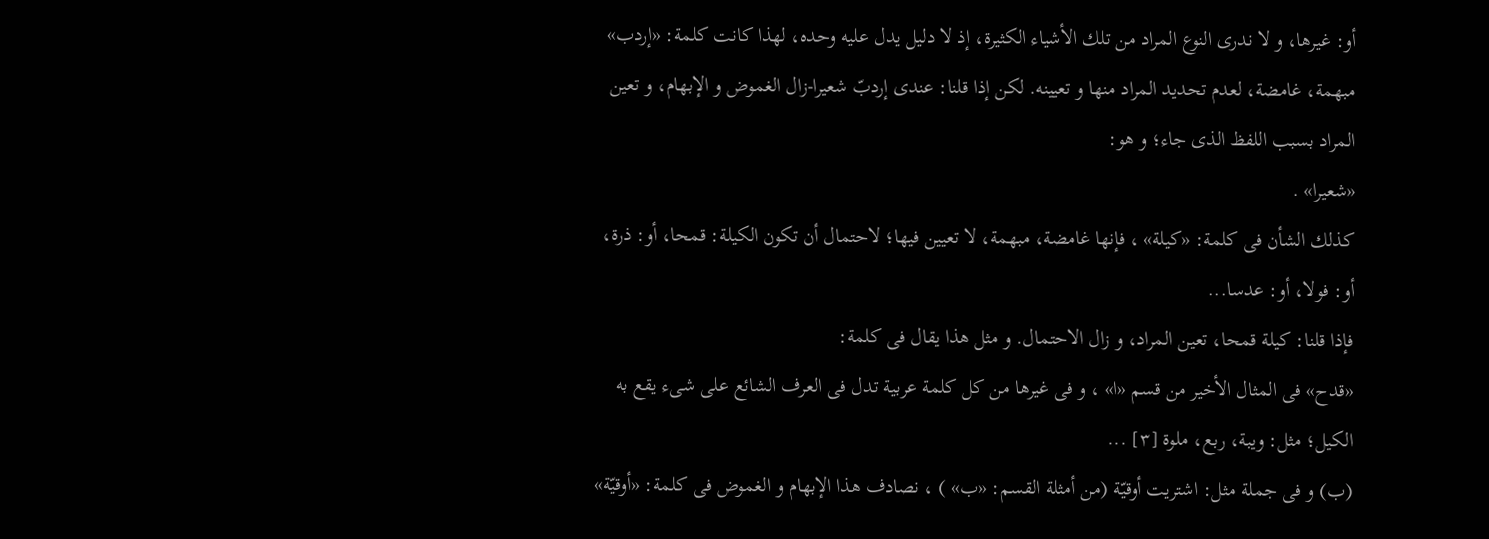أو: غيرها، و لا ندرى النوع المراد من تلك الأشياء الكثيرة، إذ لا دليل يدل عليه وحده، لهذا كانت كلمة: «إردب» مبهمة، غامضة، لعدم تحديد المراد منها و تعيينه. لكن إذا قلنا: عندى إردبّ شعيرا-زال الغموض و الإبهام، و تعين المراد بسبب اللفظ الذى جاء؛ و هو:
«شعيرا» .
كذلك الشأن فى كلمة: «كيلة» ، فإنها غامضة، مبهمة، لا تعيين فيها؛ لاحتمال أن تكون الكيلة: قمحا، أو: ذرة، أو: فولا، أو: عدسا...
فإذا قلنا: كيلة قمحا، تعين المراد، و زال الاحتمال. و مثل هذا يقال فى كلمة:
«قدح» فى المثال الأخير من قسم «ا» ، و فى غيرها من كل كلمة عربية تدل فى العرف الشائع على شىء يقع به الكيل؛ مثل: ويبة، ربع، ملوة [٣] ...
(ب) و فى جملة مثل: اشتريت أوقيّة (من أمثلة القسم: «ب» ) ، نصادف هذا الإبهام و الغموض فى كلمة: «أوقيّة»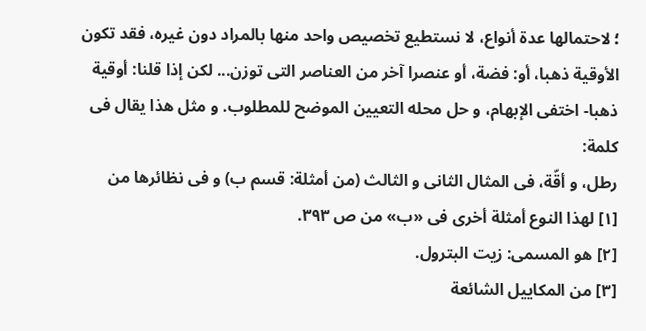؛ لاحتمالها عدة أنواع، لا نستطيع تخصيص واحد منها بالمراد دون غيره، فقد تكون الأوقية ذهبا، أو: فضة، أو عنصرا آخر من العناصر التى توزن... لكن إذا قلنا: أوقية ذهبا- اختفى الإبهام، و حل محله التعيين الموضح للمطلوب. و مثل هذا يقال فى كلمة:
رطل، و أقّة، فى المثال الثانى و الثالث (من أمثلة: قسم ب) و فى نظائرها من
[١] لهذا النوع أمثلة أخرى فى «ب» من ص ٣٩٣.
[٢] هو المسمى: زيت البترول.
[٣] من المكاييل الشائعة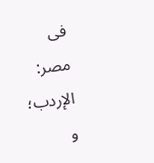فى مصر: الإردب؛ و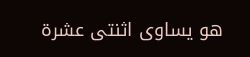هو يساوى اثنتى عشرة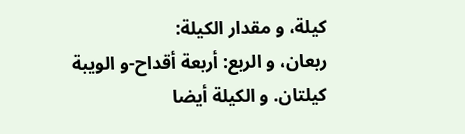كيلة، و مقدار الكيلة:
ربعان، و الربع: أربعة أقداح-و الويبة كيلتان. و الكيلة أيضا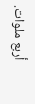أربع ملوات.